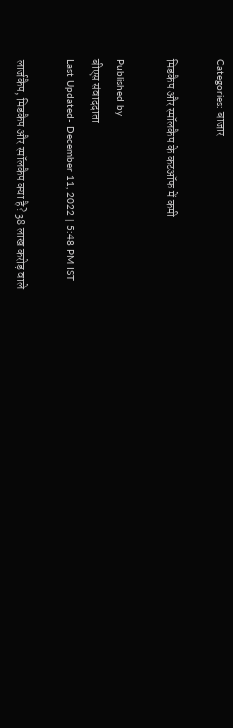Categories: बाजार

मिडकैप और स्मॉलकैप के कटऑफ में कमी

Published by
बीएस संवाददाता
Last Updated- December 11, 2022 | 5:48 PM IST

लार्जकैप, मिडकैप और स्मॉलकैप क्या है? 38 लाख करोड़ वाले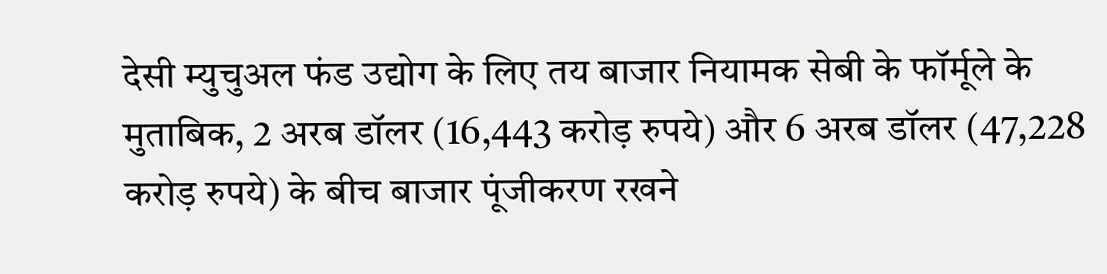देसी म्युचुअल फंड उद्योग के लिए तय बाजार नियामक सेबी के फॉर्मूले के मुताबिक, 2 अरब डॉलर (16,443 करोड़ रुपये) और 6 अरब डॉलर (47,228 करोड़ रुपये) के बीच बाजार पूंजीकरण रखने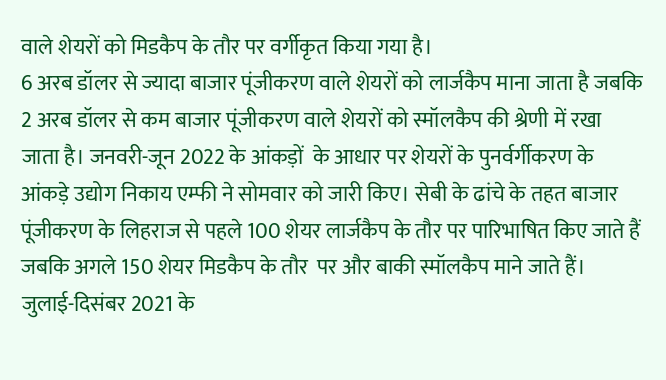वाले शेयरों को मिडकैप के तौर पर वर्गीकृत किया गया है।
6 अरब डॉलर से ज्यादा बाजार पूंजीकरण वाले शेयरों को लार्जकैप माना जाता है जबकि 2 अरब डॉलर से कम बाजार पूंजीकरण वाले शेयरों को स्मॉलकैप की श्रेणी में रखा जाता है। जनवरी-जून 2022 के आंकड़ों  के आधार पर शेयरों के पुनर्वर्गीकरण के आंकड़े उद्योग निकाय एम्फी ने सोमवार को जारी किए। सेबी के ढांचे के तहत बाजार पूंजीकरण के लिहराज से पहले 100 शेयर लार्जकैप के तौर पर पारिभाषित किए जाते हैं जबकि अगले 150 शेयर मिडकैप के तौर  पर और बाकी स्मॉलकैप माने जाते हैं।
जुलाई-दिसंबर 2021 के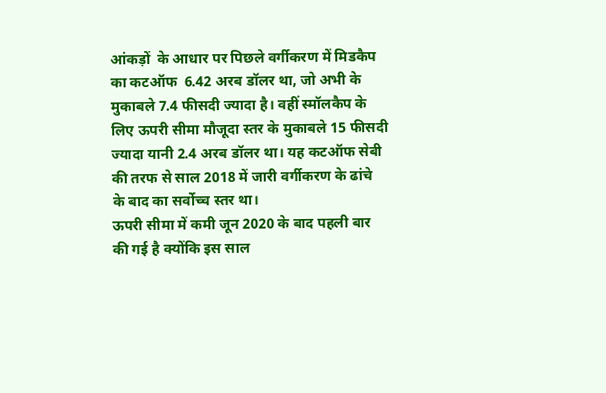आंकड़ों  के आधार पर पिछले वर्गीकरण में मिडकैप का कटऑफ  6.42 अरब डॉलर था, जो अभी के मुकाबले 7.4 फीसदी ज्यादा है। वहीं स्मॉलकैप के लिए ऊपरी सीमा मौजूदा स्तर के मुकाबले 15 फीसदी ज्यादा यानी 2.4 अरब डॉलर था। यह कटऑफ सेबी की तरफ से साल 2018 में जारी वर्गीकरण के ढांचे  के बाद का सर्वोच्च स्तर था।
ऊपरी सीमा में कमी जून 2020 के बाद पहली बार की गई है क्योंकि इस साल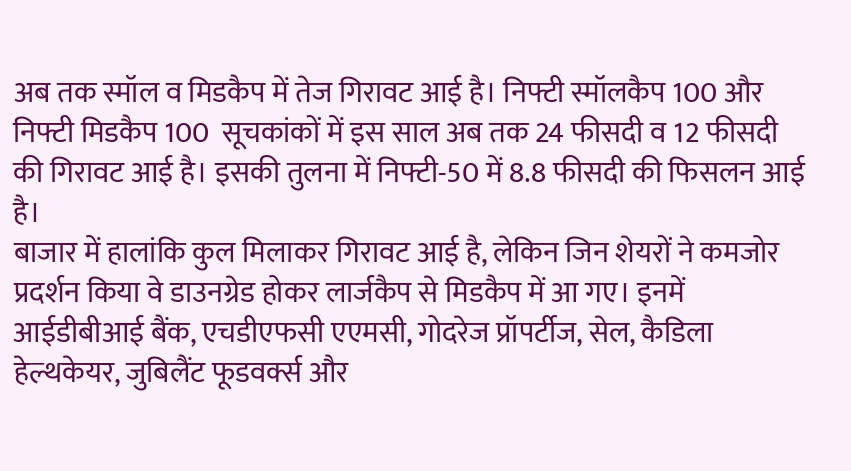अब तक स्मॉल व मिडकैप में तेज गिरावट आई है। निफ्टी स्मॉलकैप 100 और निफ्टी मिडकैप 100  सूचकांकों में इस साल अब तक 24 फीसदी व 12 फीसदी की गिरावट आई है। इसकी तुलना में निफ्टी-50 में 8.8 फीसदी की फिसलन आई है।
बाजार में हालांकि कुल मिलाकर गिरावट आई है, लेकिन जिन शेयरों ने कमजोर प्रदर्शन किया वे डाउनग्रेड होकर लार्जकैप से मिडकैप में आ गए। इनमें आईडीबीआई बैंक, एचडीएफसी एएमसी, गोदरेज प्रॉपर्टीज, सेल, कैडिला हेल्थकेयर, जुबिलैंट फूडवर्क्स और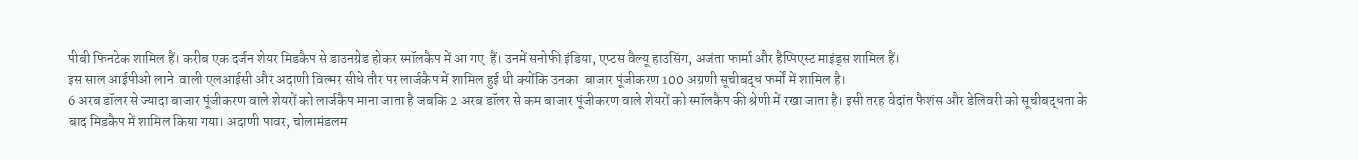पीबी फिनटेक शामिल हैं। करीब एक दर्जन शेयर मिडकैप से डाउनग्रेड होकर स्मॉलकैप में आ गए  हैं। उनमें सनोफी इंडिया, एप्टस वैल्यू हाउसिंग, अजंता फार्मा और हैप्पिएस्ट माइंड्स शामिल हैं।
इस साल आईपीओ लाने  वाली एलआईसी और अदाणी विल्मर सीधे तौर पर लार्जकैप में शामिल हुई थी क्योंकि उनका  बाजार पूंजीकरण 100 अग्रणी सूचीबद्ध‍ फर्मों में शामिल है।
6 अरब डॉलर से ज्यादा बाजार पूंजीकरण वाले शेयरों को लार्जकैप माना जाता है जबकि 2 अरब डॉलर से कम बाजार पूंजीकरण वाले शेयरों को स्मॉलकैप की श्रेणी में रखा जाता है। इसी तरह वेदांत फैशंस और डेलिवरी को सूचीबद्ध‍ता के बाद मिडकैप में शामिल किया गया। अदाणी पावर, चोलामंडलम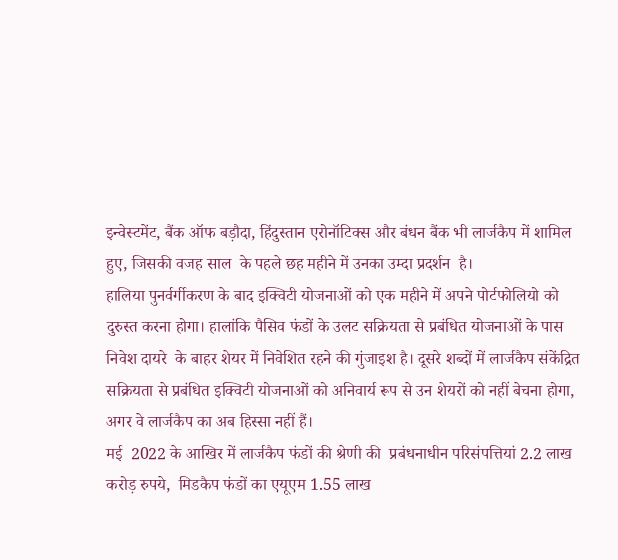इन्वेस्टमेंट, बैंक ऑफ बड़ौदा, हिंदुस्तान एरोनॉटिक्स और बंधन बैंक भी लार्जकैप में शामिल हुए, जिसकी वजह साल  के पहले छह महीने में उनका उ‍म्दा प्रदर्शन  है।
हालिया पुनर्वर्गीकरण के बाद इक्विटी योजनाओं को एक महीने में अपने पोर्टफोलियो को दुरुस्त करना होगा। हालांकि पैसिव फंडों के उलट सक्रियता से प्रबंधित योजनाओं के पास निवेश दायरे  के बाहर शेयर में निवेशित रहने की गुंजाइश है। दूसरे शब्दों में लार्जकैप संकेंद्रित सक्रियता से प्रबंधित इक्विटी योजनाओं को अनिवार्य रूप से उन शेयरों को नहीं बेचना होगा, अगर वे लार्जकैप का अब हिस्सा नहीं हैं।
मई  2022 के आखिर में लार्जकैप फंडों की श्रेणी की  प्रबंधनाधीन परिसंपत्तियां 2.2 लाख करोड़ रुपये,  मिडकैप फंडों का एयूएम 1.55 लाख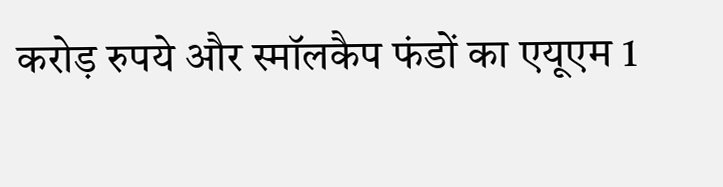करोड़ रुपये और स्मॉलकैप फंडों का एयूएम 1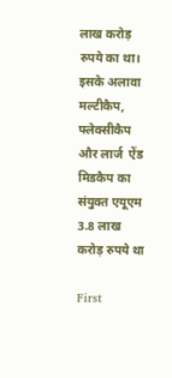लाख करोड़ रुपये का था।  इसके अलावा मल्टीकैप, फ्लेक्सीकैप और लार्ज  ऐंड मिडकैप का संयुक्त एयूएम 3.8 लाख करोड़ रुपये था

First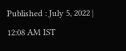Published : July 5, 2022 | 12:08 AM IST